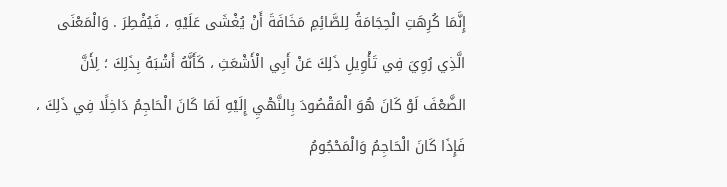إِنَّمَا كُرِهَتِ الْحِجَامَةُ لِلصَّائِمِ مَخَافَةَ أَنْ يُغْشَى عَلَيْهِ ، فَيُفْطِرَ . وَالْمَعْنَى الَّذِي رُوِيَ فِي تَأْوِيلِ ذَلِكَ عَنْ أَبِي الْأَشْعَثِ ، كَأَنَّهُ أَشْبَهُ بِذَلِكَ ؛ لِأَنَّ الضَّعْفَ لَوْ كَانَ هُوَ الْمَقْصُودَ بِالنَّهْيِ إِلَيْهِ لَمَا كَانَ الْحَاجِمُ دَاخِلًا فِي ذَلِكَ ، فَإِذَا كَانَ الْحَاجِمُ وَالْمَحْجُومُ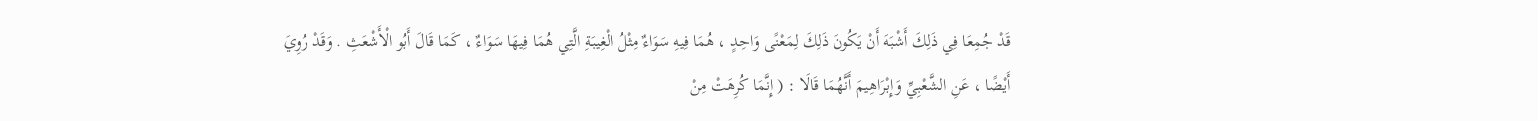قَدْ جُمِعَا فِي ذَلِكَ أَشْبَهَ أَنْ يَكُونَ ذَلِكَ لِمَعْنًى وَاحِدٍ ، هُمَا فِيهِ سَوَاءٌ مِثْلُ الْغِيبَةِ الَّتِي هُمَا فِيهَا سَوَاءٌ ، كَمَا قَالَ أَبُو الْأَشْعَثِ . وَقَدْ رُوِيَ أَيْضًا ، عَنِ الشَّعْبِيِّ وَإِبْرَاهِيمَ أَنَّهُمَا قَالَا : ( إِنَّمَا كُرِهَتْ مِنْ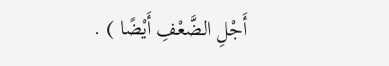أَجْلِ الضَّعْفِ أَيْضًا ) .